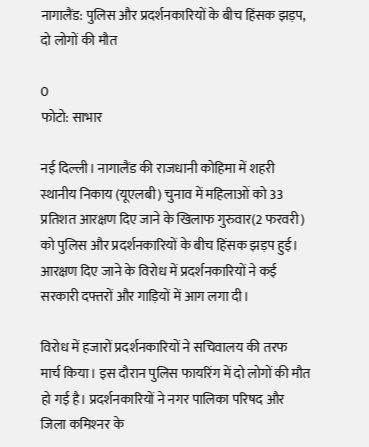नागालैंड: पुलिस और प्रदर्शनकारियों के बीच हिंसक झड़प, दो लोगों की मौत

0
फोटो: साभार

नई दिल्ली। नागालैंड की राजधानी कोहिमा में शहरी स्थानीय निकाय (यूएलबी) चुनाव में महिलाओं को 33 प्रतिशत आरक्षण दिए जाने के खिलाफ गुरुवार(2 फरवरी) को पुलिस और प्रदर्शनकारियों के बीच हिंसक झड़प हुई। आरक्षण दिए जाने के विरोध में प्रदर्शनकारियों ने कई सरकारी दफ्तरों और गाड़ियों में आग लगा दी।

विरोध में हजारों प्रदर्शनकारियों ने सचिवालय की तरफ मार्च किया। इस दौरान पुलिस फायरिंग में दो लोगों की मौत हो गई है। प्रदर्शनकारियों ने नगर पालिका परिषद और जिला कमिश्‍नर के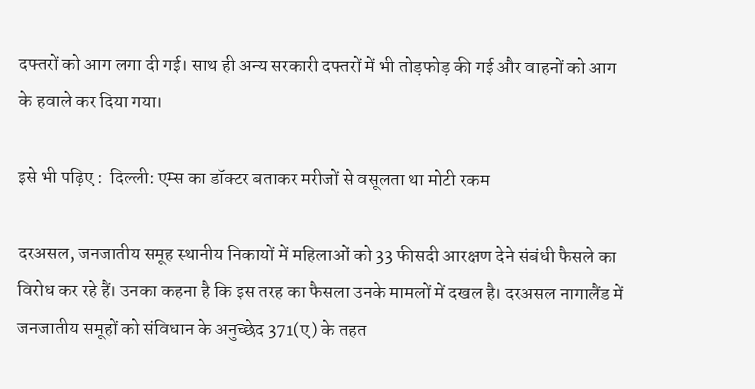दफ्तरों को आग लगा दी गई। साथ ही अन्‍य सरकारी दफ्तरों में भी तोड़फोड़ की गई और वाहनों को आग के हवाले कर दिया गया।

इसे भी पढ़िए :  दिल्ली: एम्स का डॉक्टर बताकर मरीजों से वसूलता था मोटी रकम

दरअसल, जनजातीय समूह स्थानीय निकायों में महिलाओं को 33 फीसदी आरक्षण देने संबंधी फैसले का विरोध कर रहे हैं। उनका कहना है कि इस तरह का फैसला उनके मामलों में दखल है। दरअसल नागालैंड में जनजातीय समूहों को संविधान के अनुच्छेद 371(ए) के तहत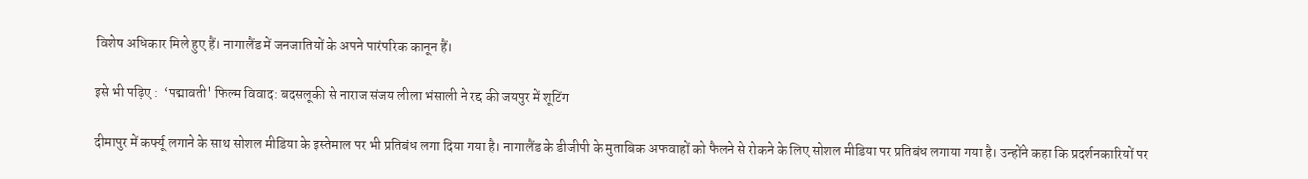विशेष अधिकार मिले हुए हैं। नागालैंड में जनजातियों के अपने पारंपरिक कानून हैं।

इसे भी पढ़िए :  ‘पद्मावती' फिल्म विवाद: बदसलूकी से नाराज संजय लीला भंसाली ने रद्द की जयपुर में शूटिंग

दीमापुर में कर्फ्यू लगाने के साथ सोशल मीडिया के इस्तेमाल पर भी प्रतिबंध लगा दिया गया है। नागालैंड के डीजीपी के मुताबिक अफवाहों को फैलने से रोकने के लिए सोशल मीडिया पर प्रतिबंध लगाया गया है। उन्होंने कहा कि प्रदर्शनकारियों पर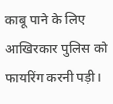काबू पाने के लिए आखिरकार पुलिस को फायरिंग करनी पड़ी।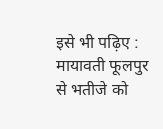इसे भी पढ़िए :  मायावती फूलपुर से भतीजे को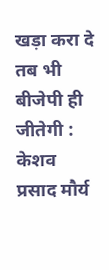खड़ा करा दे तब भी बीजेपी ही जीतेगी : केशव प्रसाद मौर्य